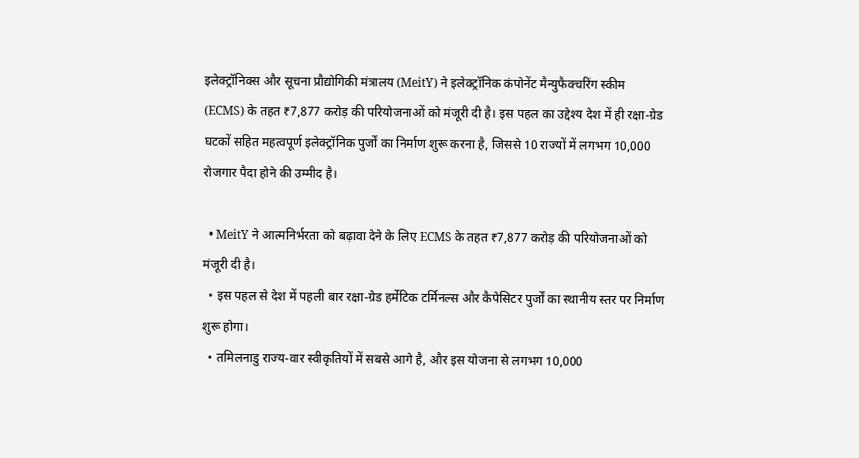इलेक्ट्रॉनिक्स और सूचना प्रौद्योगिकी मंत्रालय (MeitY) ने इलेक्ट्रॉनिक कंपोनेंट मैन्युफैक्चरिंग स्कीम (ECMS) के तहत ₹7,877 करोड़ की परियोजनाओं को मंजूरी दी है। इस पहल का उद्देश्य देश में ही रक्षा-ग्रेड घटकों सहित महत्वपूर्ण इलेक्ट्रॉनिक पुर्जों का निर्माण शुरू करना है, जिससे 10 राज्यों में लगभग 10,000 रोजगार पैदा होने की उम्मीद है।

  • MeitY ने आत्मनिर्भरता को बढ़ावा देने के लिए ECMS के तहत ₹7,877 करोड़ की परियोजनाओं को मंजूरी दी है।
  • इस पहल से देश में पहली बार रक्षा-ग्रेड हर्मेटिक टर्मिनल्स और कैपेसिटर पुर्जों का स्थानीय स्तर पर निर्माण शुरू होगा।
  • तमिलनाडु राज्य-वार स्वीकृतियों में सबसे आगे है, और इस योजना से लगभग 10,000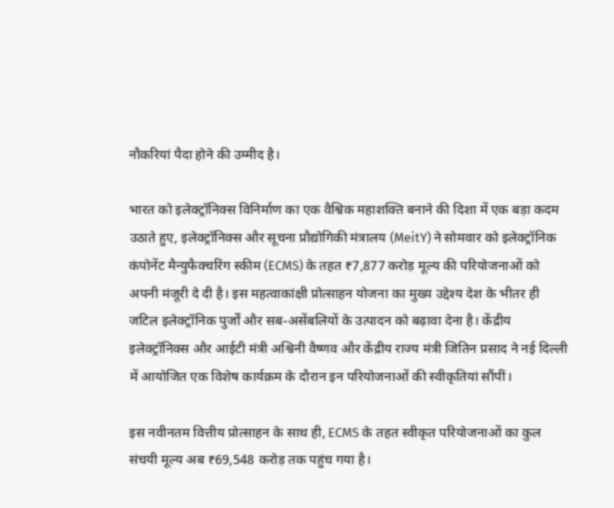नौकरियां पैदा होने की उम्मीद है।

भारत को इलेक्ट्रॉनिक्स विनिर्माण का एक वैश्विक महाशक्ति बनाने की दिशा में एक बड़ा कदम उठाते हुए, इलेक्ट्रॉनिक्स और सूचना प्रौद्योगिकी मंत्रालय (MeitY) ने सोमवार को इलेक्ट्रॉनिक कंपोनेंट मैन्युफैक्चरिंग स्कीम (ECMS) के तहत ₹7,877 करोड़ मूल्य की परियोजनाओं को अपनी मंजूरी दे दी है। इस महत्वाकांक्षी प्रोत्साहन योजना का मुख्य उद्देश्य देश के भीतर ही जटिल इलेक्ट्रॉनिक पुर्जों और सब-असेंबलियों के उत्पादन को बढ़ावा देना है। केंद्रीय इलेक्ट्रॉनिक्स और आईटी मंत्री अश्विनी वैष्णव और केंद्रीय राज्य मंत्री जितिन प्रसाद ने नई दिल्ली में आयोजित एक विशेष कार्यक्रम के दौरान इन परियोजनाओं की स्वीकृतियां सौंपीं।

इस नवीनतम वित्तीय प्रोत्साहन के साथ ही, ECMS के तहत स्वीकृत परियोजनाओं का कुल संचयी मूल्य अब ₹69,548 करोड़ तक पहुंच गया है।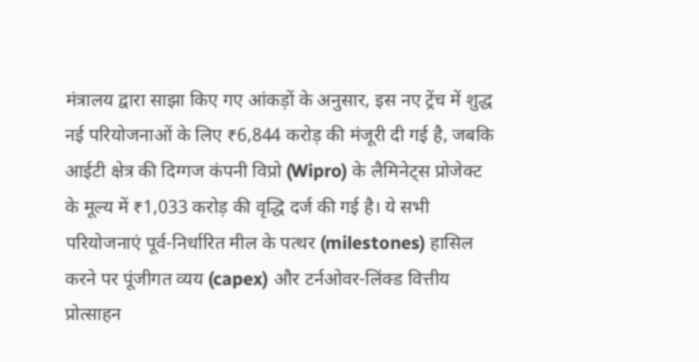मंत्रालय द्वारा साझा किए गए आंकड़ों के अनुसार, इस नए ट्रेंच में शुद्ध नई परियोजनाओं के लिए ₹6,844 करोड़ की मंजूरी दी गई है, जबकि आईटी क्षेत्र की दिग्गज कंपनी विप्रो (Wipro) के लैमिनेट्स प्रोजेक्ट के मूल्य में ₹1,033 करोड़ की वृद्धि दर्ज की गई है। ये सभी परियोजनाएं पूर्व-निर्धारित मील के पत्थर (milestones) हासिल करने पर पूंजीगत व्यय (capex) और टर्नओवर-लिंक्ड वित्तीय प्रोत्साहन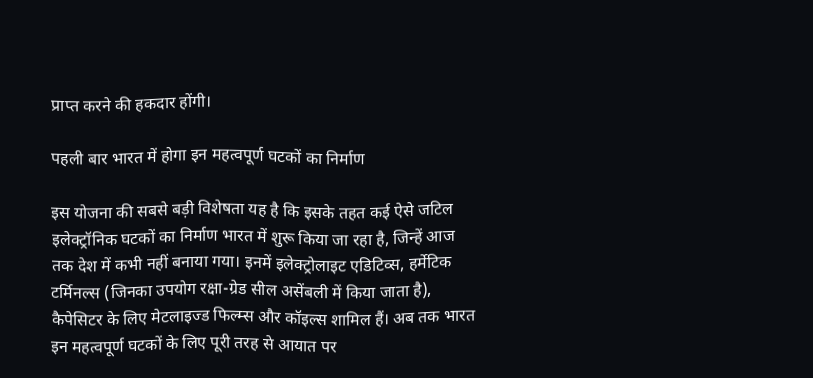प्राप्त करने की हकदार होंगी।

पहली बार भारत में होगा इन महत्वपूर्ण घटकों का निर्माण

इस योजना की सबसे बड़ी विशेषता यह है कि इसके तहत कई ऐसे जटिल इलेक्ट्रॉनिक घटकों का निर्माण भारत में शुरू किया जा रहा है, जिन्हें आज तक देश में कभी नहीं बनाया गया। इनमें इलेक्ट्रोलाइट एडिटिव्स, हर्मेटिक टर्मिनल्स (जिनका उपयोग रक्षा-ग्रेड सील असेंबली में किया जाता है), कैपेसिटर के लिए मेटलाइज्ड फिल्म्स और कॉइल्स शामिल हैं। अब तक भारत इन महत्वपूर्ण घटकों के लिए पूरी तरह से आयात पर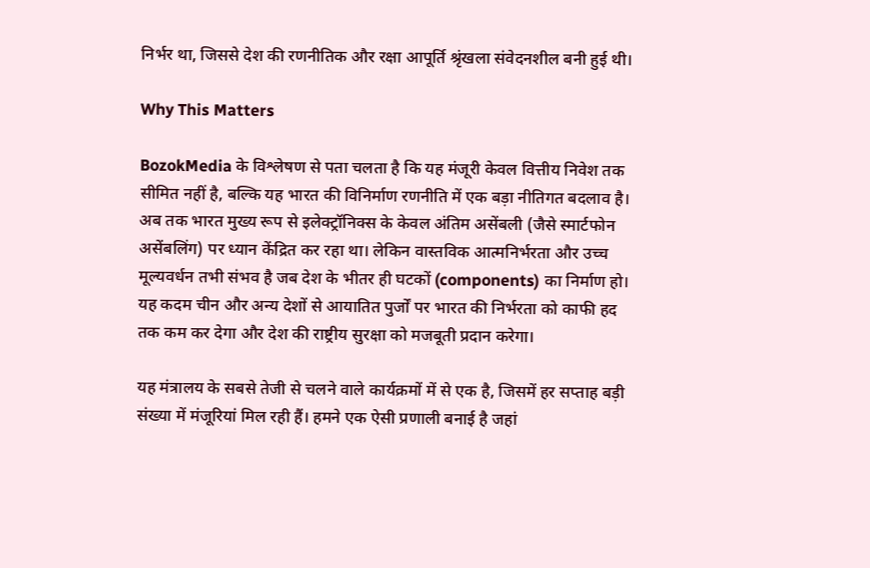निर्भर था, जिससे देश की रणनीतिक और रक्षा आपूर्ति श्रृंखला संवेदनशील बनी हुई थी।

Why This Matters

BozokMedia के विश्लेषण से पता चलता है कि यह मंजूरी केवल वित्तीय निवेश तक सीमित नहीं है, बल्कि यह भारत की विनिर्माण रणनीति में एक बड़ा नीतिगत बदलाव है। अब तक भारत मुख्य रूप से इलेक्ट्रॉनिक्स के केवल अंतिम असेंबली (जैसे स्मार्टफोन असेंबलिंग) पर ध्यान केंद्रित कर रहा था। लेकिन वास्तविक आत्मनिर्भरता और उच्च मूल्यवर्धन तभी संभव है जब देश के भीतर ही घटकों (components) का निर्माण हो। यह कदम चीन और अन्य देशों से आयातित पुर्जों पर भारत की निर्भरता को काफी हद तक कम कर देगा और देश की राष्ट्रीय सुरक्षा को मजबूती प्रदान करेगा।

यह मंत्रालय के सबसे तेजी से चलने वाले कार्यक्रमों में से एक है, जिसमें हर सप्ताह बड़ी संख्या में मंजूरियां मिल रही हैं। हमने एक ऐसी प्रणाली बनाई है जहां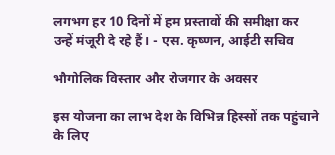लगभग हर 10 दिनों में हम प्रस्तावों की समीक्षा कर उन्हें मंजूरी दे रहे हैं। - एस. कृष्णन, आईटी सचिव

भौगोलिक विस्तार और रोजगार के अवसर

इस योजना का लाभ देश के विभिन्न हिस्सों तक पहुंचाने के लिए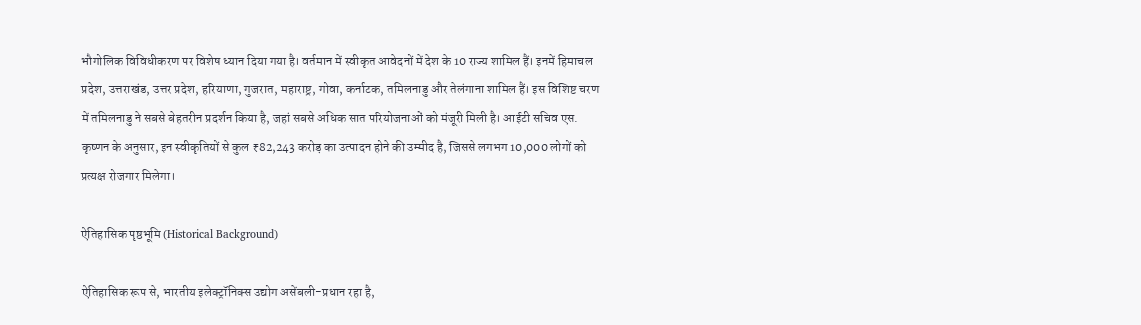भौगोलिक विविधीकरण पर विशेष ध्यान दिया गया है। वर्तमान में स्वीकृत आवेदनों में देश के 10 राज्य शामिल हैं। इनमें हिमाचल प्रदेश, उत्तराखंड, उत्तर प्रदेश, हरियाणा, गुजरात, महाराष्ट्र, गोवा, कर्नाटक, तमिलनाडु और तेलंगाना शामिल हैं। इस विशिष्ट चरण में तमिलनाडु ने सबसे बेहतरीन प्रदर्शन किया है, जहां सबसे अधिक सात परियोजनाओं को मंजूरी मिली है। आईटी सचिव एस. कृष्णन के अनुसार, इन स्वीकृतियों से कुल ₹82,243 करोड़ का उत्पादन होने की उम्मीद है, जिससे लगभग 10,000 लोगों को प्रत्यक्ष रोजगार मिलेगा।

ऐतिहासिक पृष्ठभूमि (Historical Background)

ऐतिहासिक रूप से, भारतीय इलेक्ट्रॉनिक्स उद्योग असेंबली-प्रधान रहा है,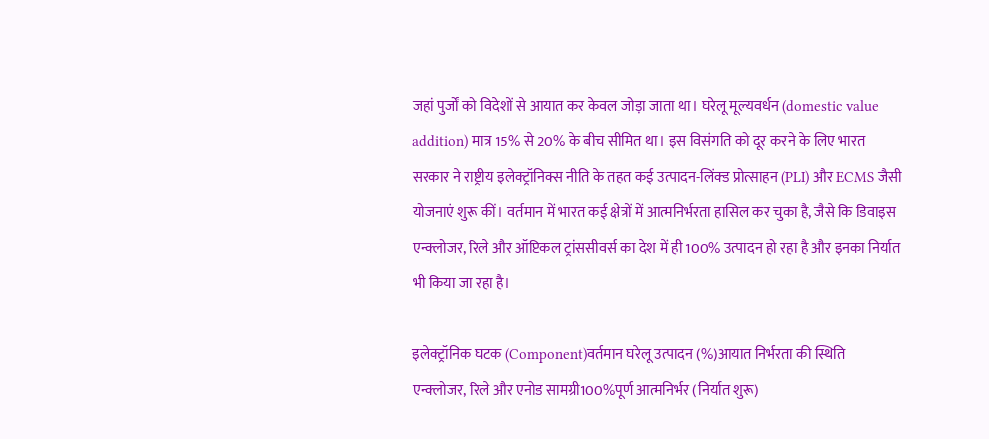जहां पुर्जों को विदेशों से आयात कर केवल जोड़ा जाता था। घरेलू मूल्यवर्धन (domestic value addition) मात्र 15% से 20% के बीच सीमित था। इस विसंगति को दूर करने के लिए भारत सरकार ने राष्ट्रीय इलेक्ट्रॉनिक्स नीति के तहत कई उत्पादन-लिंक्ड प्रोत्साहन (PLI) और ECMS जैसी योजनाएं शुरू कीं। वर्तमान में भारत कई क्षेत्रों में आत्मनिर्भरता हासिल कर चुका है, जैसे कि डिवाइस एन्क्लोजर, रिले और ऑप्टिकल ट्रांससीवर्स का देश में ही 100% उत्पादन हो रहा है और इनका निर्यात भी किया जा रहा है।

इलेक्ट्रॉनिक घटक (Component)वर्तमान घरेलू उत्पादन (%)आयात निर्भरता की स्थिति
एन्क्लोजर, रिले और एनोड सामग्री100%पूर्ण आत्मनिर्भर (निर्यात शुरू)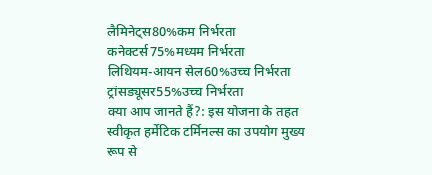लैमिनेट्स80%कम निर्भरता
कनेक्टर्स75%मध्यम निर्भरता
लिथियम-आयन सेल60%उच्च निर्भरता
ट्रांसड्यूसर55%उच्च निर्भरता
क्या आप जानते हैं?: इस योजना के तहत स्वीकृत हर्मेटिक टर्मिनल्स का उपयोग मुख्य रूप से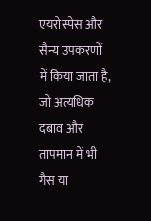एयरोस्पेस और सैन्य उपकरणों में किया जाता है, जो अत्यधिक दबाव और तापमान में भी गैस या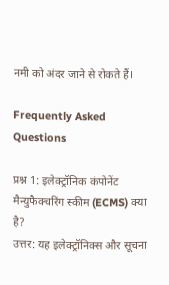नमी को अंदर जाने से रोकते हैं।

Frequently Asked Questions

प्रश्न 1: इलेक्ट्रॉनिक कंपोनेंट मैन्युफैक्चरिंग स्कीम (ECMS) क्या है?
उत्तर: यह इलेक्ट्रॉनिक्स और सूचना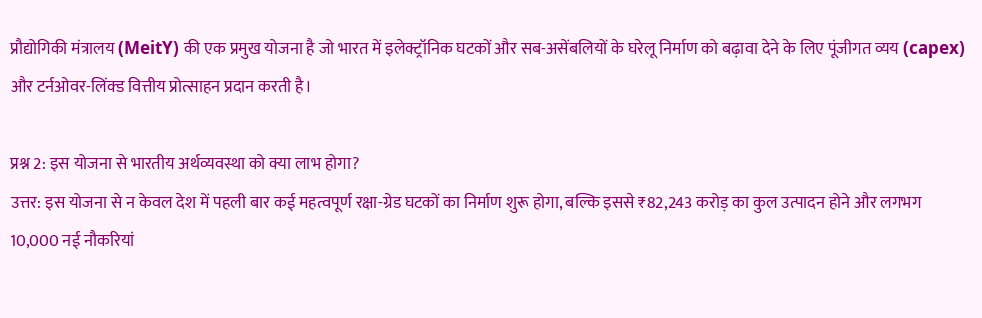प्रौद्योगिकी मंत्रालय (MeitY) की एक प्रमुख योजना है जो भारत में इलेक्ट्रॉनिक घटकों और सब-असेंबलियों के घरेलू निर्माण को बढ़ावा देने के लिए पूंजीगत व्यय (capex) और टर्नओवर-लिंक्ड वित्तीय प्रोत्साहन प्रदान करती है।

प्रश्न 2: इस योजना से भारतीय अर्थव्यवस्था को क्या लाभ होगा?
उत्तर: इस योजना से न केवल देश में पहली बार कई महत्वपूर्ण रक्षा-ग्रेड घटकों का निर्माण शुरू होगा, बल्कि इससे ₹82,243 करोड़ का कुल उत्पादन होने और लगभग 10,000 नई नौकरियां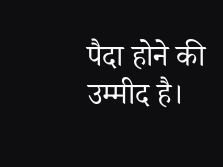पैदा होने की उम्मीद है।